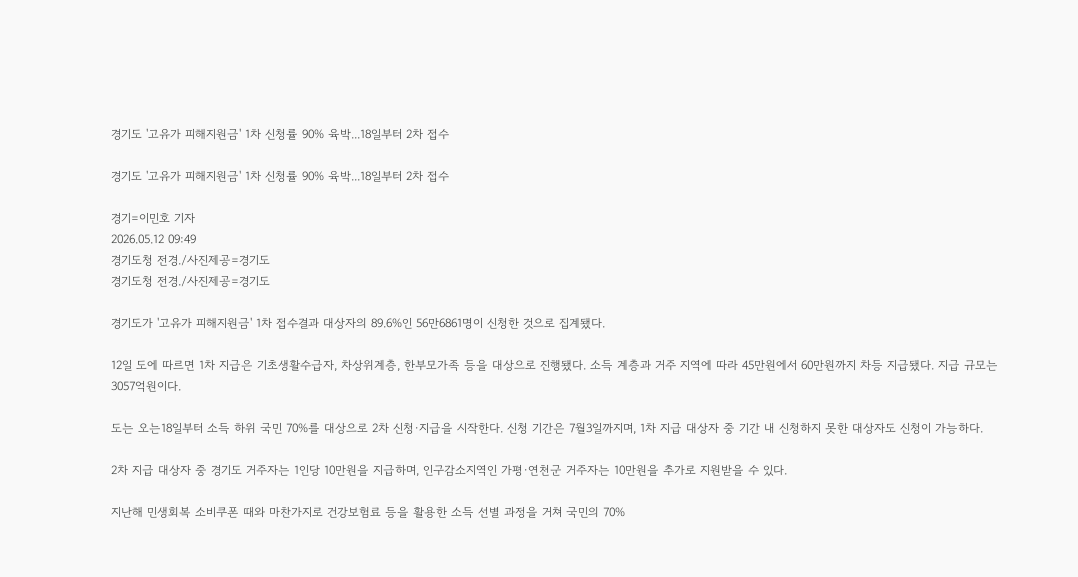경기도 '고유가 피해지원금' 1차 신청률 90% 육박...18일부터 2차 접수

경기도 '고유가 피해지원금' 1차 신청률 90% 육박...18일부터 2차 접수

경기=이민호 기자
2026.05.12 09:49
경기도청 전경./사진제공=경기도
경기도청 전경./사진제공=경기도

경기도가 '고유가 피해지원금' 1차 접수결과 대상자의 89.6%인 56만6861명이 신청한 것으로 집계됐다.

12일 도에 따르면 1차 지급은 기초생활수급자, 차상위계층, 한부모가족 등을 대상으로 진행됐다. 소득 계층과 거주 지역에 따라 45만원에서 60만원까지 차등 지급됐다. 지급 규모는 3057억원이다.

도는 오는18일부터 소득 하위 국민 70%를 대상으로 2차 신청·지급을 시작한다. 신청 기간은 7월3일까지며, 1차 지급 대상자 중 기간 내 신청하지 못한 대상자도 신청이 가능하다.

2차 지급 대상자 중 경기도 거주자는 1인당 10만원을 지급하며, 인구감소지역인 가평·연천군 거주자는 10만원을 추가로 지원받을 수 있다.

지난해 민생회복 소비쿠폰 때와 마찬가지로 건강보험료 등을 활용한 소득 선별 과정을 거쳐 국민의 70%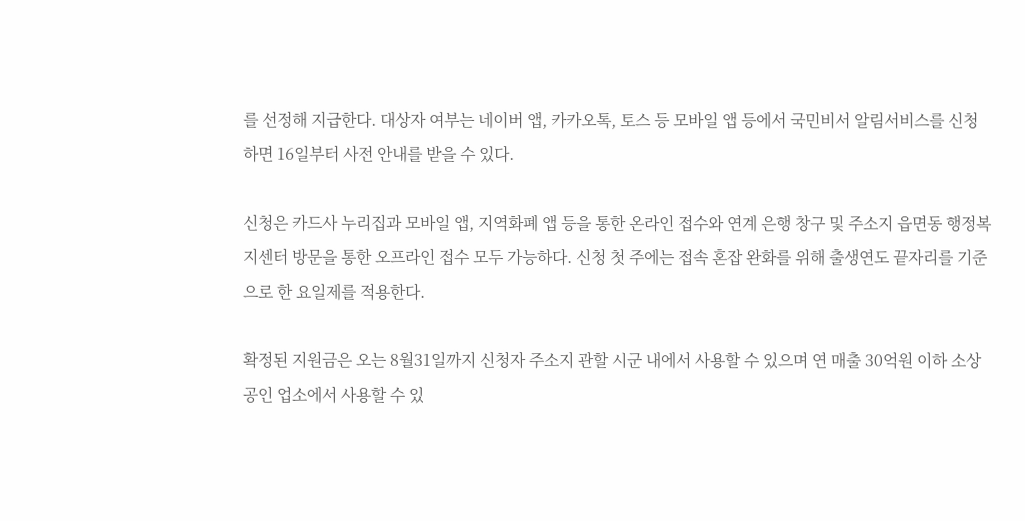를 선정해 지급한다. 대상자 여부는 네이버 앱, 카카오톡, 토스 등 모바일 앱 등에서 국민비서 알림서비스를 신청하면 16일부터 사전 안내를 받을 수 있다.

신청은 카드사 누리집과 모바일 앱, 지역화폐 앱 등을 통한 온라인 접수와 연계 은행 창구 및 주소지 읍면동 행정복지센터 방문을 통한 오프라인 접수 모두 가능하다. 신청 첫 주에는 접속 혼잡 완화를 위해 출생연도 끝자리를 기준으로 한 요일제를 적용한다.

확정된 지원금은 오는 8월31일까지 신청자 주소지 관할 시군 내에서 사용할 수 있으며 연 매출 30억원 이하 소상공인 업소에서 사용할 수 있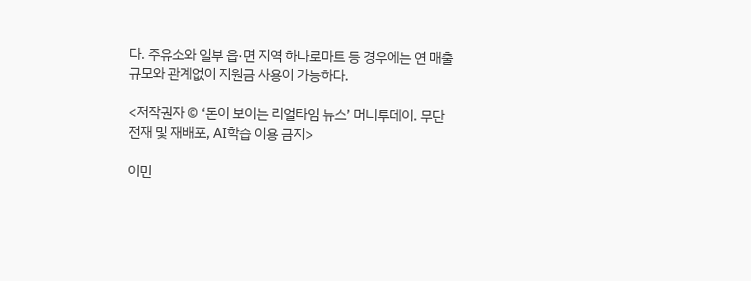다. 주유소와 일부 읍·면 지역 하나로마트 등 경우에는 연 매출 규모와 관계없이 지원금 사용이 가능하다.

<저작권자 © ‘돈이 보이는 리얼타임 뉴스’ 머니투데이. 무단전재 및 재배포, AI학습 이용 금지>

이민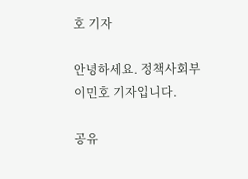호 기자

안녕하세요. 정책사회부 이민호 기자입니다.

공유